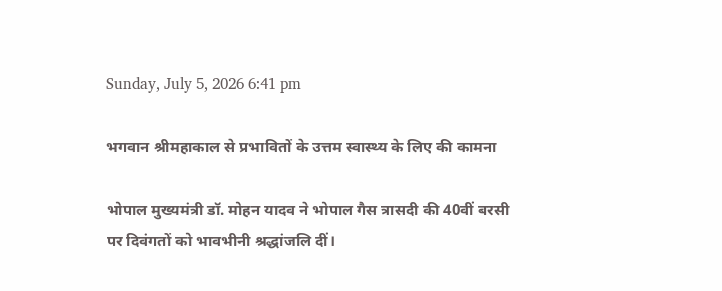Sunday, July 5, 2026 6:41 pm

भगवान श्रीमहाकाल से प्रभावितों के उत्तम स्वास्थ्य के लिए की कामना

भोपाल मुख्यमंत्री डॉ. मोहन यादव ने भोपाल गैस त्रासदी की 40वीं बरसी पर दिवंगतों को भावभीनी श्रद्धांजलि दीं।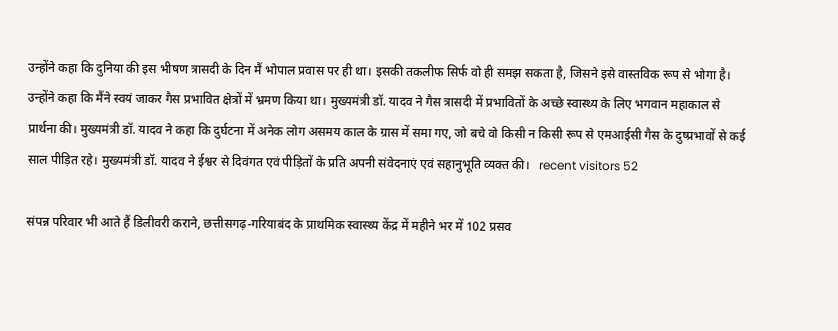उन्होंने कहा कि दुनिया की इस भीषण त्रासदी के दिन मैं भोपाल प्रवास पर ही था। इसकी तकलीफ सिर्फ वो ही समझ सकता है, जिसने इसे वास्तविक रूप से भोगा है। उन्होंने कहा कि मैंने स्वयं जाकर गैस प्रभावित क्षेत्रों में भ्रमण किया था। मुख्यमंत्री डॉ. यादव ने गैस त्रासदी में प्रभावितों के अच्छे स्वास्थ्य के लिए भगवान महाकाल से प्रार्थना की। मुख्यमंत्री डॉ. यादव ने कहा कि दुर्घटना में अनेक लोग असमय काल के ग्रास में समा गए, जो बचे वो किसी न किसी रूप से एमआईसी गैस के दुष्प्रभावों से कई साल पीड़ित रहे। मुख्यमंत्री डॉ. यादव ने ईश्वर से दिवंगत एवं पीड़ितों के प्रति अपनी संवेदनाएं एवं सहानुभूति व्यक्त की।   recent visitors 52

संपन्न परिवार भी आते हैं डिलीवरी कराने, छत्तीसगढ़-गरियाबंद के प्राथमिक स्वास्थ्य केंद्र में महीने भर में 102 प्रसव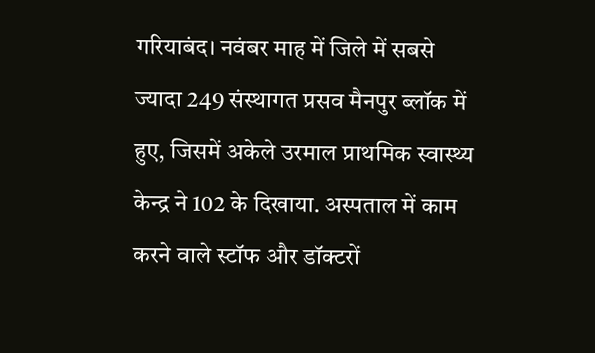गरियाबंद। नवंबर माह में जिले में सबसे ज्यादा 249 संस्थागत प्रसव मैनपुर ब्लॉक में हुए, जिसमें अकेले उरमाल प्राथमिक स्वास्थ्य केन्द्र ने 102 के दिखाया. अस्पताल में काम करने वाले स्टॉफ और डॉक्टरों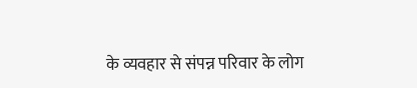के व्यवहार से संपन्न परिवार के लोग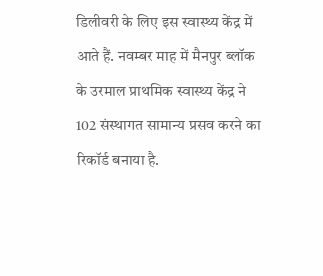डिलीवरी के लिए इस स्वास्थ्य केंद्र में आते हैं. नवम्बर माह में मैनपुर ब्लॉक के उरमाल प्राथमिक स्वास्थ्य केंद्र ने 102 संस्थागत सामान्य प्रसव करने का रिकॉर्ड बनाया है.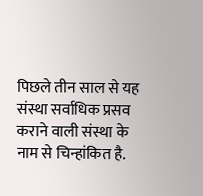पिछले तीन साल से यह संस्था सर्वाधिक प्रसव कराने वाली संस्था के नाम से चिन्हांकित है.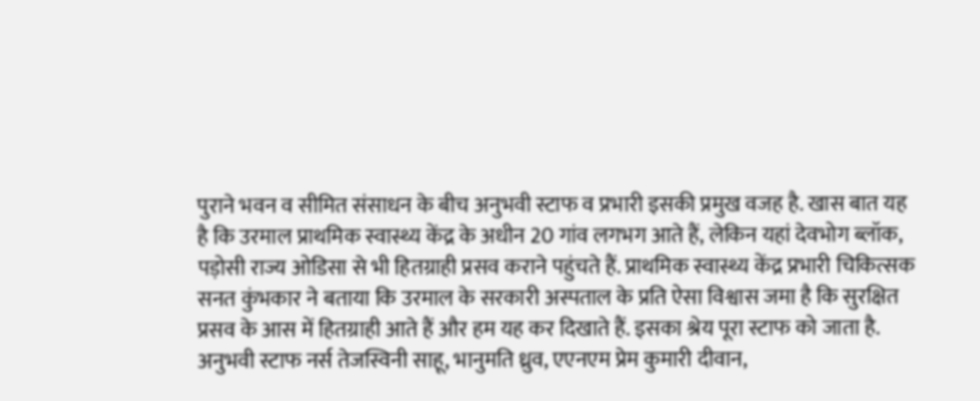पुराने भवन व सीमित संसाधन के बीच अनुभवी स्टाफ व प्रभारी इसकी प्रमुख वजह है. खास बात यह है कि उरमाल प्राथमिक स्वास्थ्य केंद्र के अधीन 20 गांव लगभग आते हैं, लेकिन यहां देवभोग ब्लॉक, पड़ोसी राज्य ओडिसा से भी हितग्राही प्रसव कराने पहुंचते हैं. प्राथमिक स्वास्थ्य केंद्र प्रभारी चिकित्सक सनत कुंभकार ने बताया कि उरमाल के सरकारी अस्पताल के प्रति ऐसा विश्वास जमा है कि सुरक्षित प्रसव के आस में हितग्राही आते हैं और हम यह कर दिखाते हैं. इसका श्रेय पूरा स्टाफ को जाता है. अनुभवी स्टाफ नर्स तेजस्विनी साहू, भानुमति ध्रुव, एएनएम प्रेम कुमारी दीवान,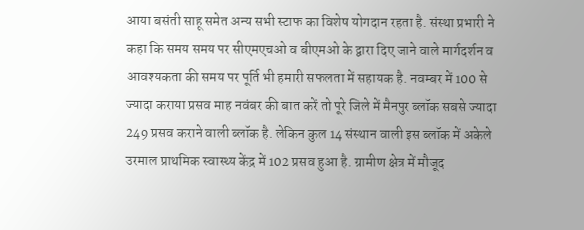आया बसंती साहू समेत अन्य सभी स्टाफ का विशेष योगदान रहता है. संस्था प्रभारी ने कहा कि समय समय पर सीएमएचओ व बीएमओ के द्वारा दिए जाने वाले मार्गदर्शन व आवश्यकता की समय पर पूर्ति भी हमारी सफलता में सहायक है. नवम्बर में 100 से ज्यादा कराया प्रसव माह नवंबर की बात करें तो पूरे जिले में मैनपुर ब्लॉक सबसे ज्यादा 249 प्रसव कराने वाली ब्लॉक है. लेकिन कुल 14 संस्थान वाली इस ब्लॉक में अकेले उरमाल प्राथमिक स्वास्थ्य केंद्र में 102 प्रसव हुआ है. ग्रामीण क्षेत्र में मौजूद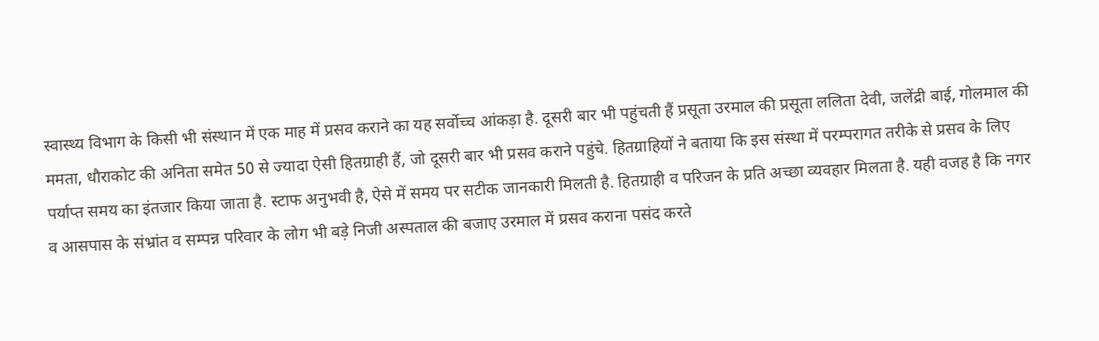स्वास्थ्य विभाग के किसी भी संस्थान में एक माह में प्रसव कराने का यह सर्वोच्च आंकड़ा है. दूसरी बार भी पहुंचती हैं प्रसूता उरमाल की प्रसूता ललिता देवी, जलेंद्री बाई, गोलमाल की ममता, धौराकोट की अनिता समेत 50 से ज्यादा ऐसी हितग्राही हैं, जो दूसरी बार भी प्रसव कराने पहुंचे. हितग्राहियों ने बताया कि इस संस्था में परम्परागत तरीके से प्रसव के लिए पर्याप्त समय का इंतजार किया जाता है. स्टाफ अनुभवी है, ऐसे में समय पर सटीक जानकारी मिलती है. हितग्राही व परिजन के प्रति अच्छा व्यवहार मिलता है. यही वजह है कि नगर व आसपास के संभ्रांत व सम्पन्न परिवार के लोग भी बड़े निजी अस्पताल की बजाए उरमाल में प्रसव कराना पसंद करते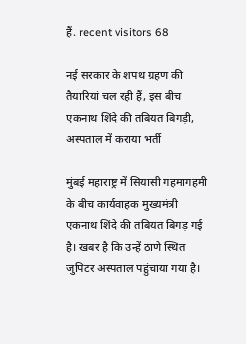हैं. recent visitors 68

नई सरकार के शपथ ग्रहण की तैयारियां चल रही हैं, इस बीच एकनाथ शिंदे की तबियत बिगड़ी, अस्पताल में कराया भर्ती

मुंबई महाराष्ट्र में सियासी गहमागहमी के बीच कार्यवाहक मुख्यमंत्री एकनाथ शिंदे की तबियत बिगड़ गई है। खबर है कि उन्हें ठाणे स्थित जुपिटर अस्पताल पहुंचाया गया है।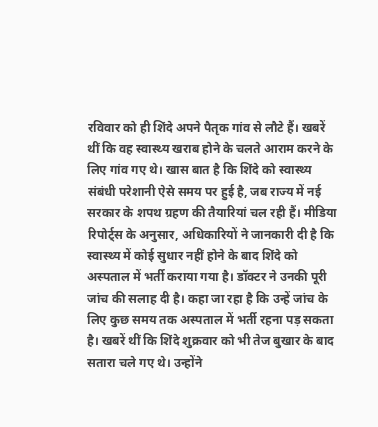रविवार को ही शिंदे अपने पैतृक गांव से लौटे हैं। खबरें थीं कि वह स्वास्थ्य खराब होने के चलते आराम करने के लिए गांव गए थे। खास बात है कि शिंदे को स्वास्थ्य संबंधी परेशानी ऐसे समय पर हुई है, जब राज्य में नई सरकार के शपथ ग्रहण की तैयारियां चल रही हैं। मीडिया रिपोर्ट्स के अनुसार, अधिकारियों ने जानकारी दी है कि स्वास्थ्य में कोई सुधार नहीं होने के बाद शिंदे को अस्पताल में भर्ती कराया गया है। डॉक्टर ने उनकी पूरी जांच की सलाह दी है। कहा जा रहा है कि उन्हें जांच के लिए कुछ समय तक अस्पताल में भर्ती रहना पड़ सकता है। खबरें थीं कि शिंदे शुक्रवार को भी तेज बुखार के बाद सतारा चले गए थे। उन्होंने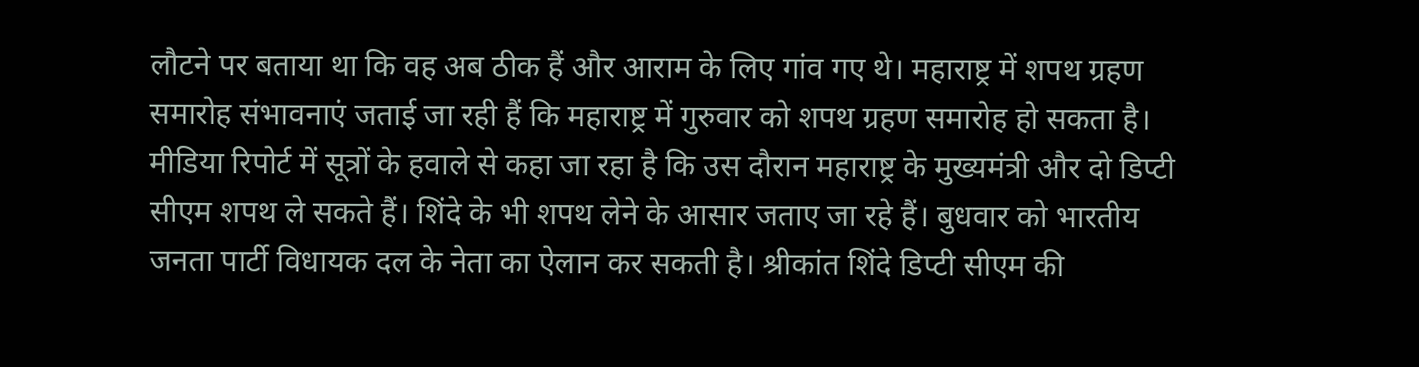लौटने पर बताया था कि वह अब ठीक हैं और आराम के लिए गांव गए थे। महाराष्ट्र में शपथ ग्रहण समारोह संभावनाएं जताई जा रही हैं कि महाराष्ट्र में गुरुवार को शपथ ग्रहण समारोह हो सकता है। मीडिया रिपोर्ट में सूत्रों के हवाले से कहा जा रहा है कि उस दौरान महाराष्ट्र के मुख्यमंत्री और दो डिप्टी सीएम शपथ ले सकते हैं। शिंदे के भी शपथ लेने के आसार जताए जा रहे हैं। बुधवार को भारतीय जनता पार्टी विधायक दल के नेता का ऐलान कर सकती है। श्रीकांत शिंदे डिप्टी सीएम की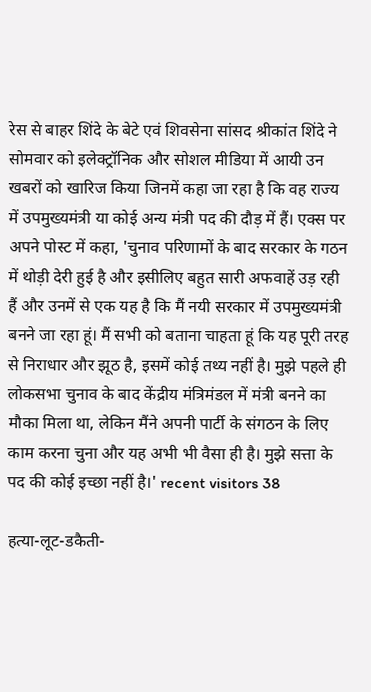रेस से बाहर शिंदे के बेटे एवं शिवसेना सांसद श्रीकांत शिंदे ने सोमवार को इलेक्ट्रॉनिक और सोशल मीडिया में आयी उन खबरों को खारिज किया जिनमें कहा जा रहा है कि वह राज्य में उपमुख्यमंत्री या कोई अन्य मंत्री पद की दौड़ में हैं। एक्स पर अपने पोस्ट में कहा, 'चुनाव परिणामों के बाद सरकार के गठन में थोड़ी देरी हुई है और इसीलिए बहुत सारी अफवाहें उड़ रही हैं और उनमें से एक यह है कि मैं नयी सरकार में उपमुख्यमंत्री बनने जा रहा हूं। मैं सभी को बताना चाहता हूं कि यह पूरी तरह से निराधार और झूठ है, इसमें कोई तथ्य नहीं है। मुझे पहले ही लोकसभा चुनाव के बाद केंद्रीय मंत्रिमंडल में मंत्री बनने का मौका मिला था, लेकिन मैंने अपनी पार्टी के संगठन के लिए काम करना चुना और यह अभी भी वैसा ही है। मुझे सत्ता के पद की कोई इच्छा नहीं है।' recent visitors 38

हत्या-लूट-डकैती-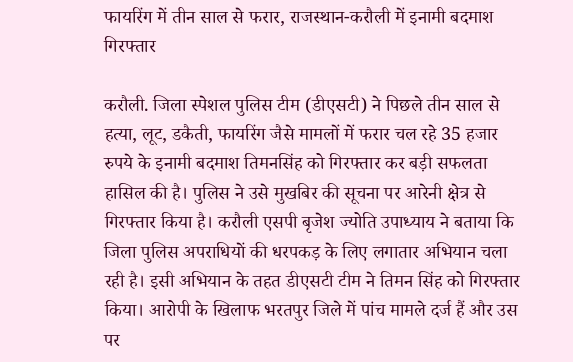फायरिंग में तीन साल से फरार, राजस्थान-करौली में इनामी बदमाश गिरफ्तार

करौली. जिला स्पेशल पुलिस टीम (डीएसटी) ने पिछले तीन साल से हत्या, लूट, डकैती, फायरिंग जैसे मामलों में फरार चल रहे 35 हजार रुपये के इनामी बदमाश तिमनसिंह को गिरफ्तार कर बड़ी सफलता हासिल की है। पुलिस ने उसे मुखबिर की सूचना पर आरेनी क्षेत्र से गिरफ्तार किया है। करौली एसपी बृजेश ज्योति उपाध्याय ने बताया कि जिला पुलिस अपराधियों की धरपकड़ के लिए लगातार अभियान चला रही है। इसी अभियान के तहत डीएसटी टीम ने तिमन सिंह को गिरफ्तार किया। आरोपी के खिलाफ भरतपुर जिले में पांच मामले दर्ज हैं और उस पर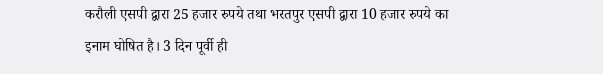करौली एसपी द्वारा 25 हजार रुपये तथा भरतपुर एसपी द्वारा 10 हजार रुपये का इनाम घोषित है। 3 दिन पूर्वी ही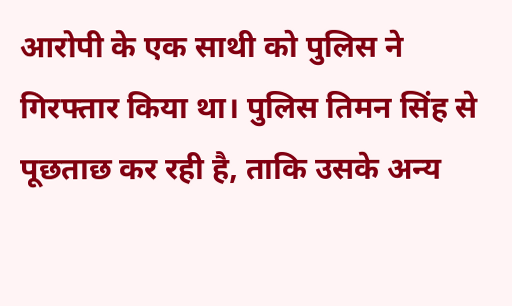आरोपी के एक साथी को पुलिस ने गिरफ्तार किया था। पुलिस तिमन सिंह से पूछताछ कर रही है, ताकि उसके अन्य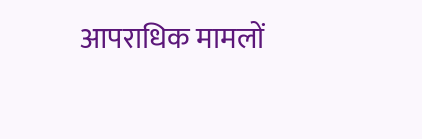आपराधिक मामलों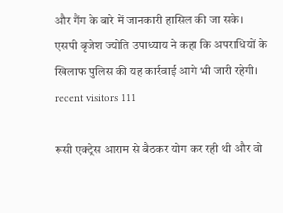और गैंग के बारे में जानकारी हासिल की जा सके। एसपी बृजेश ज्योति उपाध्याय ने कहा कि अपराधियों के खिलाफ पुलिस की यह कार्रवाई आगे भी जारी रहेगी। recent visitors 111

रूसी एक्ट्रेस आराम से बैठकर योग कर रही थी और वो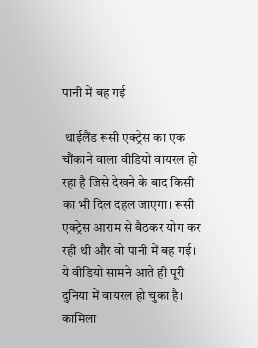पानी में बह गई

 थाईलैंड रूसी एक्ट्रेस का एक चौंकाने वाला वीडियो वायरल हो रहा है जिसे देखने के बाद किसी का भी दिल दहल जाएगा। रूसी एक्ट्रेस आराम से बैठकर योग कर रही थी और वो पानी में बह गई। ये वीडियो सामने आते ही पूरी दुनिया में वायरल हो चुका है। कामिला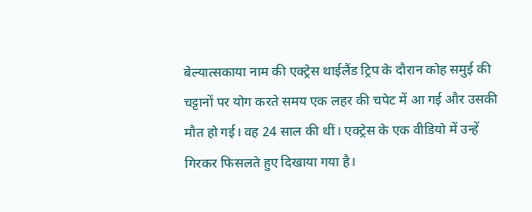बेल्यात्सकाया नाम की एक्ट्रेस थाईलैंड ट्रिप के दौरान कोह समुई की चट्टानों पर योग करते समय एक लहर की चपेट में आ गई और उसकी मौत हो गई। वह 24 साल की थीं। एक्ट्रेस के एक वीडियो में उन्हें गिरकर फिसलते हुए दिखाया गया है।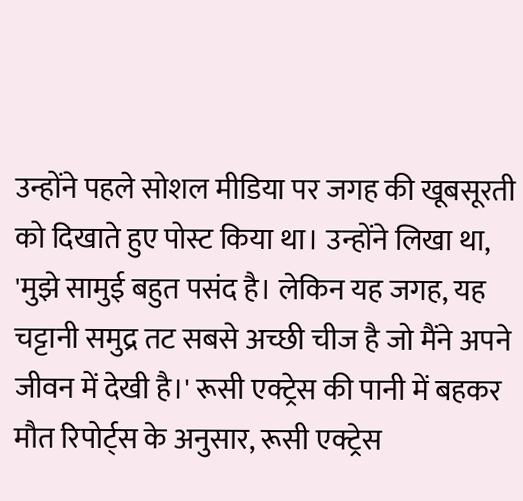उन्होंने पहले सोशल मीडिया पर जगह की खूबसूरती को दिखाते हुए पोस्ट किया था। उन्होंने लिखा था, 'मुझे सामुई बहुत पसंद है। लेकिन यह जगह, यह चट्टानी समुद्र तट सबसे अच्छी चीज है जो मैंने अपने जीवन में देखी है।' रूसी एक्ट्रेस की पानी में बहकर मौत रिपोर्ट्स के अनुसार, रूसी एक्ट्रेस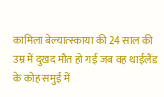कामिला बेल्यात्स्काया की 24 साल की उम्र में दुखद मौत हो गई जब वह थाईलैंड के कोह समुई में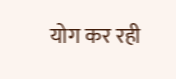योग कर रही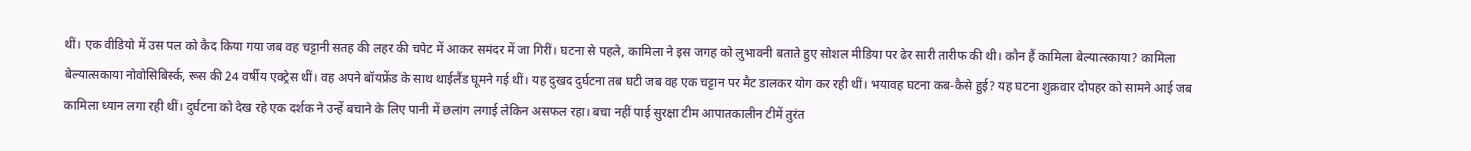थीं। एक वीडियो में उस पल को कैद किया गया जब वह चट्टानी सतह की लहर की चपेट में आकर समंदर में जा गिरीं। घटना से पहले, कामिला ने इस जगह को लुभावनी बताते हुए सोशल मीडिया पर ढेर सारी तारीफ की थी। कौन हैं कामिला बेल्यात्स्काया? कामिला बेल्यात्सकाया नोवोसिबिर्स्क, रूस की 24 वर्षीय एक्ट्रेस थीं। वह अपने बॉयफ्रेंड के साथ थाईलैंड घूमने गई थीं। यह दुखद दुर्घटना तब घटी जब वह एक चट्टान पर मैट डालकर योग कर रही थीं। भयावह घटना कब-कैसे हुई? यह घटना शुक्रवार दोपहर को सामने आई जब कामिला ध्यान लगा रही थीं। दुर्घटना को देख रहे एक दर्शक ने उन्हें बचाने के लिए पानी में छलांग लगाई लेकिन असफल रहा। बचा नहीं पाई सुरक्षा टीम आपातकालीन टीमें तुरंत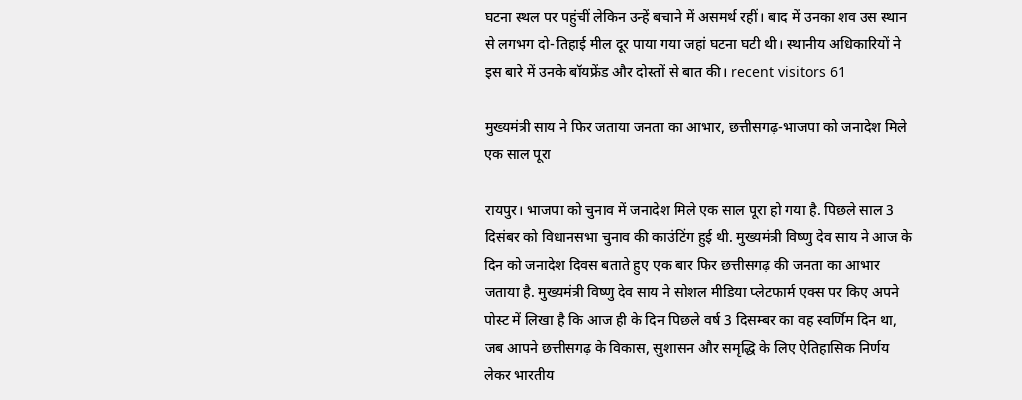घटना स्थल पर पहुंचीं लेकिन उन्हें बचाने में असमर्थ रहीं। बाद में उनका शव उस स्थान से लगभग दो-तिहाई मील दूर पाया गया जहां घटना घटी थी। स्थानीय अधिकारियों ने इस बारे में उनके बॉयफ्रेंड और दोस्तों से बात की। recent visitors 61

मुख्यमंत्री साय ने फिर जताया जनता का आभार, छत्तीसगढ़-भाजपा को जनादेश मिले एक साल पूरा

रायपुर। भाजपा को चुनाव में जनादेश मिले एक साल पूरा हो गया है. पिछले साल 3 दिसंबर को विधानसभा चुनाव की काउंटिंग हुई थी. मुख्यमंत्री विष्णु देव साय ने आज के दिन को जनादेश दिवस बताते हुए एक बार फिर छत्तीसगढ़ की जनता का आभार जताया है. मुख्यमंत्री विष्णु देव साय ने सोशल मीडिया प्लेटफार्म एक्स पर किए अपने पोस्ट में लिखा है कि आज ही के दिन पिछले वर्ष 3 दिसम्बर का वह स्वर्णिम दिन था, जब आपने छत्तीसगढ़ के विकास, सुशासन और समृद्धि के लिए ऐतिहासिक निर्णय लेकर भारतीय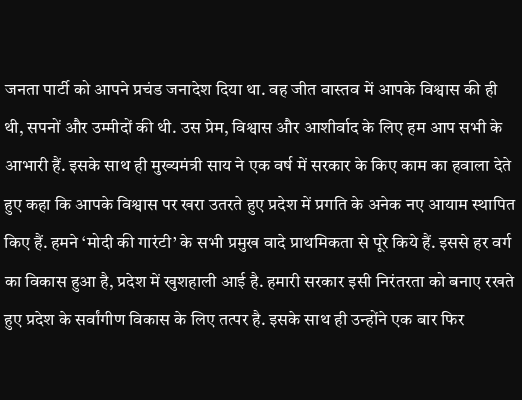जनता पार्टी को आपने प्रचंड जनादेश दिया था. वह जीत वास्तव में आपके विश्वास की ही थी, सपनों और उम्मीदों की थी. उस प्रेम, विश्वास और आशीर्वाद के लिए हम आप सभी के आभारी हैं. इसके साथ ही मुख्यमंत्री साय ने एक वर्ष में सरकार के किए काम का हवाला देते हुए कहा कि आपके विश्वास पर खरा उतरते हुए प्रदेश में प्रगति के अनेक नए आयाम स्थापित किए हैं. हमने ‘मोदी की गारंटी’ के सभी प्रमुख वादे प्राथमिकता से पूरे किये हैं. इससे हर वर्ग का विकास हुआ है, प्रदेश में खुशहाली आई है. हमारी सरकार इसी निरंतरता को बनाए रखते हुए प्रदेश के सर्वांगीण विकास के लिए तत्पर है. इसके साथ ही उन्होंने एक बार फिर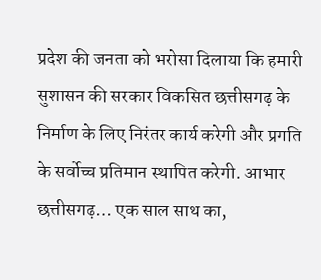प्रदेश की जनता को भरोसा दिलाया कि हमारी सुशासन की सरकार विकसित छत्तीसगढ़ के निर्माण के लिए निरंतर कार्य करेगी और प्रगति के सर्वोच्च प्रतिमान स्थापित करेगी. आभार छत्तीसगढ़… एक साल साथ का,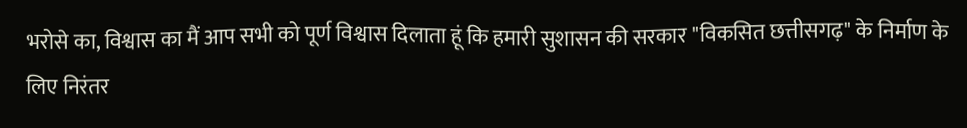भरोसे का, विश्वास का मैं आप सभी को पूर्ण विश्वास दिलाता हूं कि हमारी सुशासन की सरकार "विकसित छत्तीसगढ़" के निर्माण के लिए निरंतर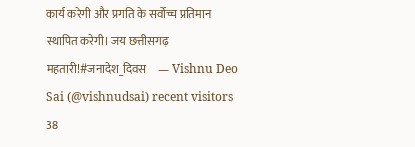कार्य करेगी और प्रगति के सर्वोच्च प्रतिमान स्थापित करेगी। जय छत्तीसगढ़ महतारी!#जनादेश_दिवस     — Vishnu Deo Sai (@vishnudsai) recent visitors 38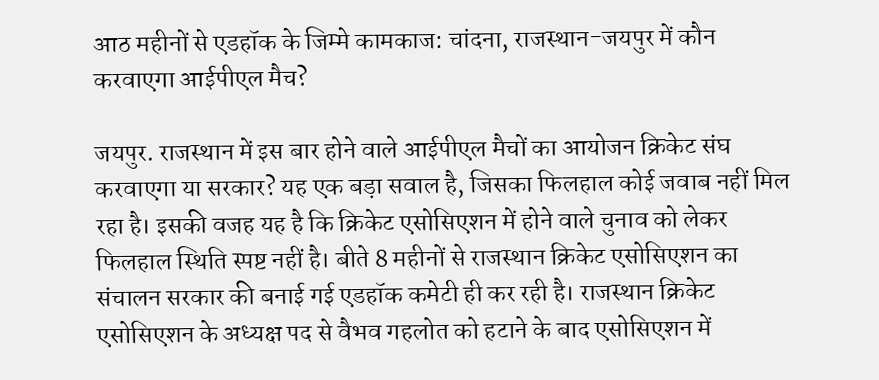आठ महीनों से एडहॉक के जिम्मे कामकाज: चांदना, राजस्थान-जयपुर में कौन करवाएगा आईपीएल मैच?

जयपुर. राजस्थान में इस बार होने वाले आईपीएल मैचों का आयोजन क्रिकेट संघ करवाएगा या सरकार? यह एक बड़ा सवाल है, जिसका फिलहाल कोई जवाब नहीं मिल रहा है। इसकी वजह यह है कि क्रिकेट एसोसिएशन में होने वाले चुनाव को लेकर फिलहाल स्थिति स्पष्ट नहीं है। बीते 8 महीनों से राजस्थान क्रिकेट एसोसिएशन का संचालन सरकार की बनाई गई एडहॉक कमेटी ही कर रही है। राजस्थान क्रिकेट एसोसिएशन के अध्यक्ष पद से वैभव गहलोत को हटाने के बाद एसोसिएशन में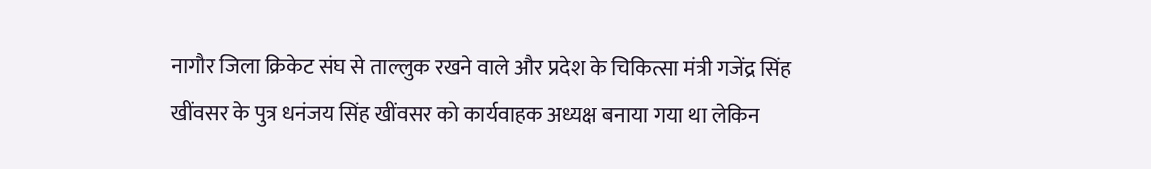नागौर जिला क्रिकेट संघ से ताल्लुक रखने वाले और प्रदेश के चिकित्सा मंत्री गजेंद्र सिंह खींवसर के पुत्र धनंजय सिंह खींवसर को कार्यवाहक अध्यक्ष बनाया गया था लेकिन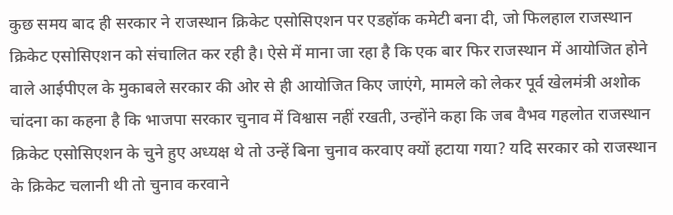कुछ समय बाद ही सरकार ने राजस्थान क्रिकेट एसोसिएशन पर एडहॉक कमेटी बना दी, जो फिलहाल राजस्थान क्रिकेट एसोसिएशन को संचालित कर रही है। ऐसे में माना जा रहा है कि एक बार फिर राजस्थान में आयोजित होने वाले आईपीएल के मुकाबले सरकार की ओर से ही आयोजित किए जाएंगे, मामले को लेकर पूर्व खेलमंत्री अशोक चांदना का कहना है कि भाजपा सरकार चुनाव में विश्वास नहीं रखती, उन्होंने कहा कि जब वैभव गहलोत राजस्थान क्रिकेट एसोसिएशन के चुने हुए अध्यक्ष थे तो उन्हें बिना चुनाव करवाए क्यों हटाया गया? यदि सरकार को राजस्थान के क्रिकेट चलानी थी तो चुनाव करवाने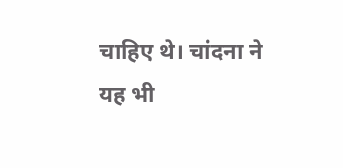चाहिए थे। चांदना ने यह भी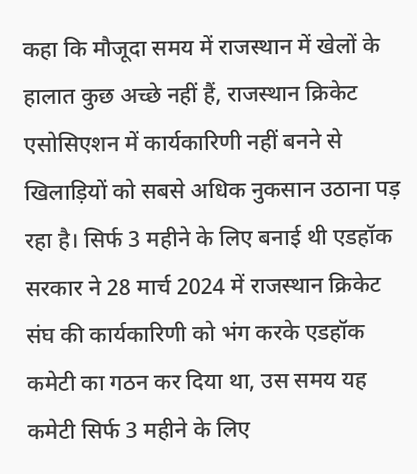कहा कि मौजूदा समय में राजस्थान में खेलों के हालात कुछ अच्छे नहीं हैं, राजस्थान क्रिकेट एसोसिएशन में कार्यकारिणी नहीं बनने से खिलाड़ियों को सबसे अधिक नुकसान उठाना पड़ रहा है। सिर्फ 3 महीने के लिए बनाई थी एडहॉक सरकार ने 28 मार्च 2024 में राजस्थान क्रिकेट संघ की कार्यकारिणी को भंग करके एडहॉक कमेटी का गठन कर दिया था, उस समय यह कमेटी सिर्फ 3 महीने के लिए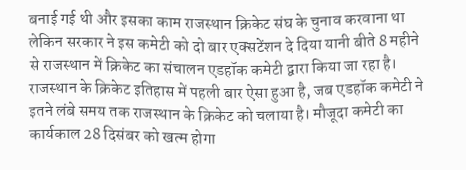बनाई गई थी और इसका काम राजस्थान क्रिकेट संघ के चुनाव करवाना था लेकिन सरकार ने इस कमेटी को दो बार एक्सटेंशन दे दिया यानी बीते 8 महीने से राजस्थान में क्रिकेट का संचालन एडहॉक कमेटी द्वारा किया जा रहा है। राजस्थान के क्रिकेट इतिहास में पहली बार ऐसा हुआ है, जब एडहॉक कमेटी ने इतने लंबे समय तक राजस्थान के क्रिकेट को चलाया है। मौजूदा कमेटी का कार्यकाल 28 दिसंबर को खत्म होगा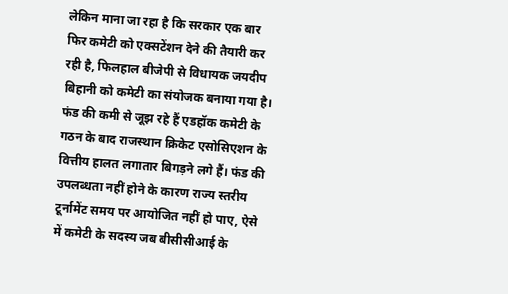लेकिन माना जा रहा है कि सरकार एक बार फिर कमेटी को एक्सटेंशन देने की तैयारी कर रही है, फिलहाल बीजेपी से विधायक जयदीप बिहानी को कमेटी का संयोजक बनाया गया है। फंड की कमी से जूझ रहे हैं एडहॉक कमेटी के गठन के बाद राजस्थान क्रिकेट एसोसिएशन के वित्तीय हालत लगातार बिगड़ने लगे हैं। फंड की उपलब्धता नहीं होने के कारण राज्य स्तरीय टूर्नामेंट समय पर आयोजित नहीं हो पाए, ऐसे में कमेटी के सदस्य जब बीसीसीआई के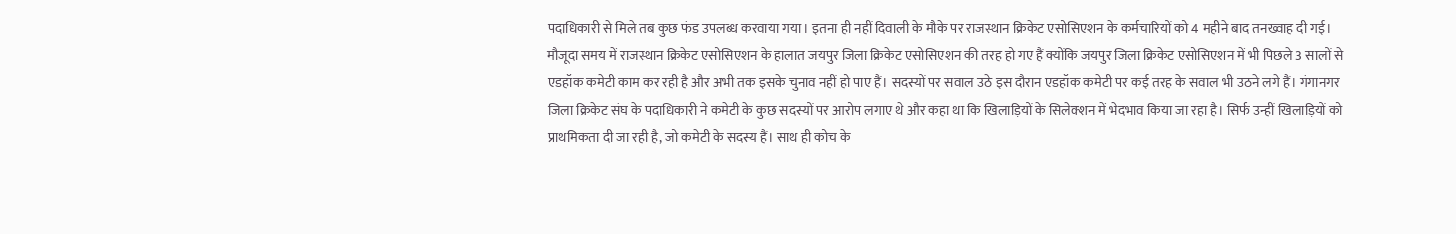पदाधिकारी से मिले तब कुछ फंड उपलब्ध करवाया गया। इतना ही नहीं दिवाली के मौके पर राजस्थान क्रिकेट एसोसिएशन के कर्मचारियों को 4 महीने बाद तनख्वाह दी गई। मौजूदा समय में राजस्थान क्रिकेट एसोसिएशन के हालात जयपुर जिला क्रिकेट एसोसिएशन की तरह हो गए हैं क्योंकि जयपुर जिला क्रिकेट एसोसिएशन में भी पिछले 3 सालों से एडहॉक कमेटी काम कर रही है और अभी तक इसके चुनाव नहीं हो पाए हैं। सदस्यों पर सवाल उठे इस दौरान एडहॉक कमेटी पर कई तरह के सवाल भी उठने लगे हैं। गंगानगर जिला क्रिकेट संघ के पदाधिकारी ने कमेटी के कुछ सदस्यों पर आरोप लगाए थे और कहा था कि खिलाड़ियों के सिलेक्शन में भेदभाव किया जा रहा है। सिर्फ उन्हीं खिलाड़ियों को प्राथमिकता दी जा रही है, जो कमेटी के सदस्य हैं। साथ ही कोच के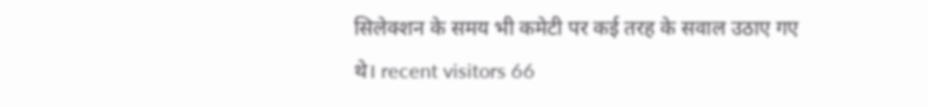सिलेक्शन के समय भी कमेटी पर कई तरह के सवाल उठाए गए थे। recent visitors 66